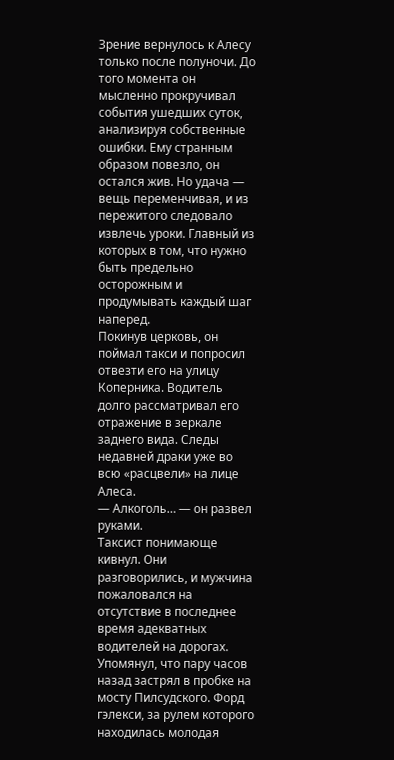Зрение вернулось к Алесу только после полуночи. До того момента он мысленно прокручивал события ушедших суток, анализируя собственные ошибки. Ему странным образом повезло, он остался жив. Но удача — вещь переменчивая, и из пережитого следовало извлечь уроки. Главный из которых в том, что нужно быть предельно осторожным и продумывать каждый шаг наперед.
Покинув церковь, он поймал такси и попросил отвезти его на улицу Коперника. Водитель долго рассматривал его отражение в зеркале заднего вида. Следы недавней драки уже во всю «расцвели» на лице Алеса.
— Алкоголь… — он развел руками.
Таксист понимающе кивнул. Они разговорились, и мужчина пожаловался на отсутствие в последнее время адекватных водителей на дорогах. Упомянул, что пару часов назад застрял в пробке на мосту Пилсудского. Форд гэлекси, за рулем которого находилась молодая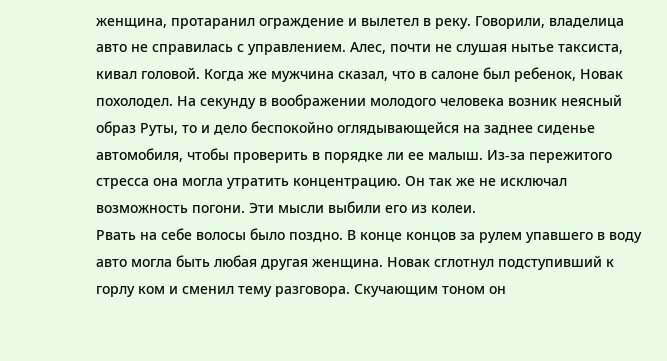женщина, протаранил ограждение и вылетел в реку. Говорили, владелица авто не справилась с управлением. Алес, почти не слушая нытье таксиста, кивал головой. Когда же мужчина сказал, что в салоне был ребенок, Новак похолодел. На секунду в воображении молодого человека возник неясный образ Руты, то и дело беспокойно оглядывающейся на заднее сиденье автомобиля, чтобы проверить в порядке ли ее малыш. Из-за пережитого стресса она могла утратить концентрацию. Он так же не исключал возможность погони. Эти мысли выбили его из колеи.
Рвать на себе волосы было поздно. В конце концов за рулем упавшего в воду авто могла быть любая другая женщина. Новак сглотнул подступивший к горлу ком и сменил тему разговора. Скучающим тоном он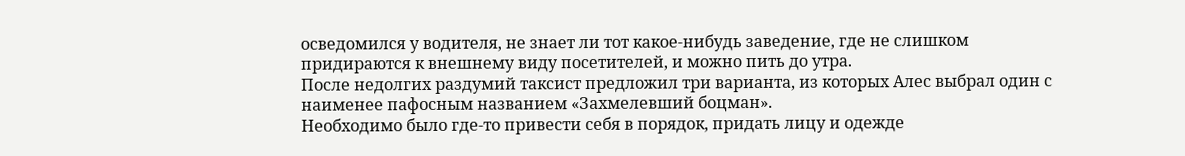осведомился у водителя, не знает ли тот какое-нибудь заведение, где не слишком придираются к внешнему виду посетителей, и можно пить до утра.
После недолгих раздумий таксист предложил три варианта, из которых Алес выбрал один с наименее пафосным названием «Захмелевший боцман».
Необходимо было где-то привести себя в порядок, придать лицу и одежде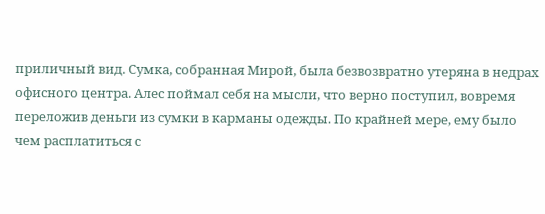приличный вид. Сумка, собранная Мирой, была безвозвратно утеряна в недрах офисного центра. Алес поймал себя на мысли, что верно поступил, вовремя переложив деньги из сумки в карманы одежды. По крайней мере, ему было чем расплатиться с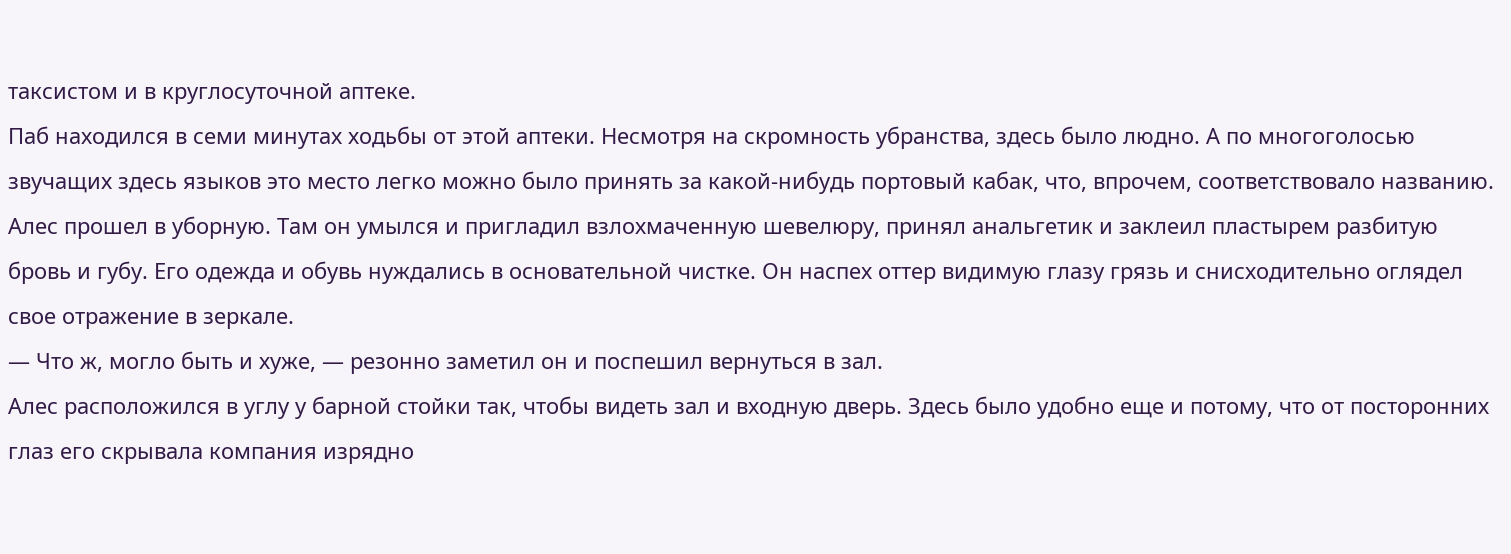таксистом и в круглосуточной аптеке.
Паб находился в семи минутах ходьбы от этой аптеки. Несмотря на скромность убранства, здесь было людно. А по многоголосью звучащих здесь языков это место легко можно было принять за какой-нибудь портовый кабак, что, впрочем, соответствовало названию. Алес прошел в уборную. Там он умылся и пригладил взлохмаченную шевелюру, принял анальгетик и заклеил пластырем разбитую бровь и губу. Его одежда и обувь нуждались в основательной чистке. Он наспех оттер видимую глазу грязь и снисходительно оглядел свое отражение в зеркале.
— Что ж, могло быть и хуже, — резонно заметил он и поспешил вернуться в зал.
Алес расположился в углу у барной стойки так, чтобы видеть зал и входную дверь. Здесь было удобно еще и потому, что от посторонних глаз его скрывала компания изрядно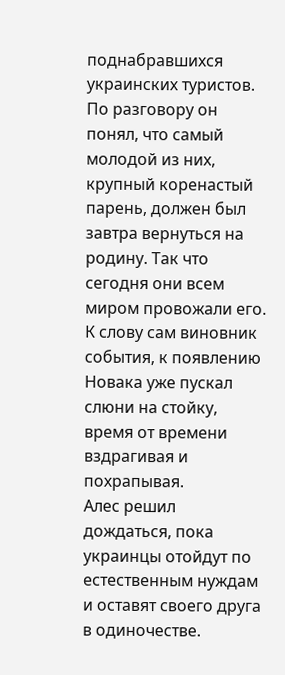поднабравшихся украинских туристов. По разговору он понял, что самый молодой из них, крупный коренастый парень, должен был завтра вернуться на родину. Так что сегодня они всем миром провожали его. К слову сам виновник события, к появлению Новака уже пускал слюни на стойку, время от времени вздрагивая и похрапывая.
Алес решил дождаться, пока украинцы отойдут по естественным нуждам и оставят своего друга в одиночестве.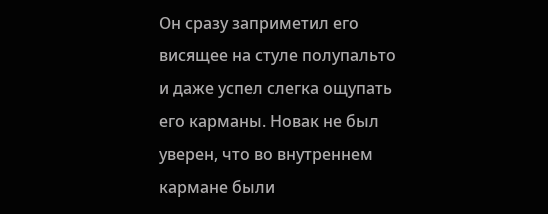Он сразу заприметил его висящее на стуле полупальто и даже успел слегка ощупать его карманы. Новак не был уверен, что во внутреннем кармане были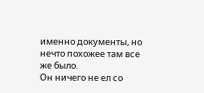именно документы, но нечто похожее там все же было.
Он ничего не ел со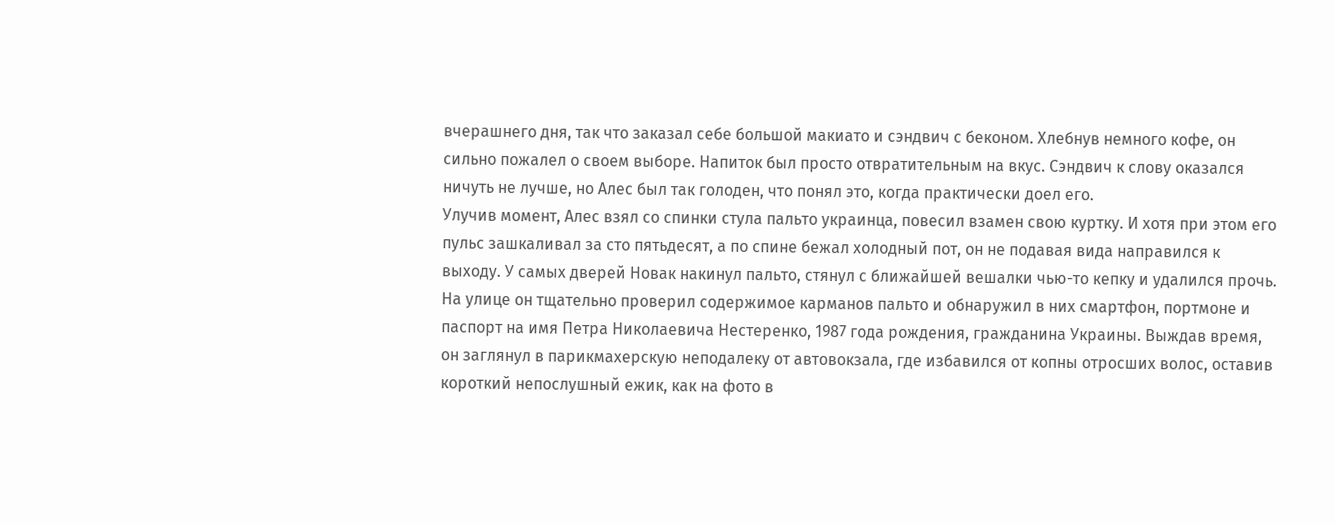вчерашнего дня, так что заказал себе большой макиато и сэндвич с беконом. Хлебнув немного кофе, он сильно пожалел о своем выборе. Напиток был просто отвратительным на вкус. Сэндвич к слову оказался ничуть не лучше, но Алес был так голоден, что понял это, когда практически доел его.
Улучив момент, Алес взял со спинки стула пальто украинца, повесил взамен свою куртку. И хотя при этом его пульс зашкаливал за сто пятьдесят, а по спине бежал холодный пот, он не подавая вида направился к выходу. У самых дверей Новак накинул пальто, стянул с ближайшей вешалки чью-то кепку и удалился прочь.
На улице он тщательно проверил содержимое карманов пальто и обнаружил в них смартфон, портмоне и паспорт на имя Петра Николаевича Нестеренко, 1987 года рождения, гражданина Украины. Выждав время, он заглянул в парикмахерскую неподалеку от автовокзала, где избавился от копны отросших волос, оставив короткий непослушный ежик, как на фото в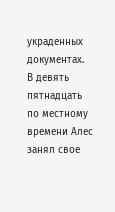украденных документах.
В девять пятнадцать по местному времени Алес занял свое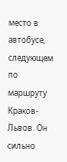место в автобусе, следующем по маршруту Краков-Львов. Он сильно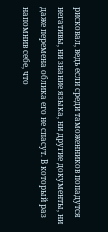рисковал, ведь если среди таможенников попадутся негативы, ни знание языка, ни другие документы, ни даже перемена облика его не спасут. В который раз напомнив себе, что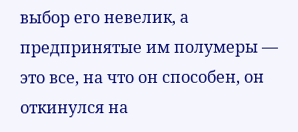выбор его невелик, а предпринятые им полумеры — это все, на что он способен, он откинулся на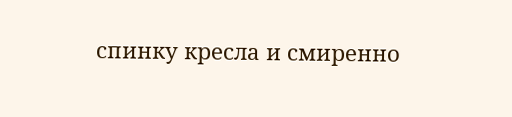спинку кресла и смиренно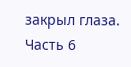закрыл глаза.
Часть 6